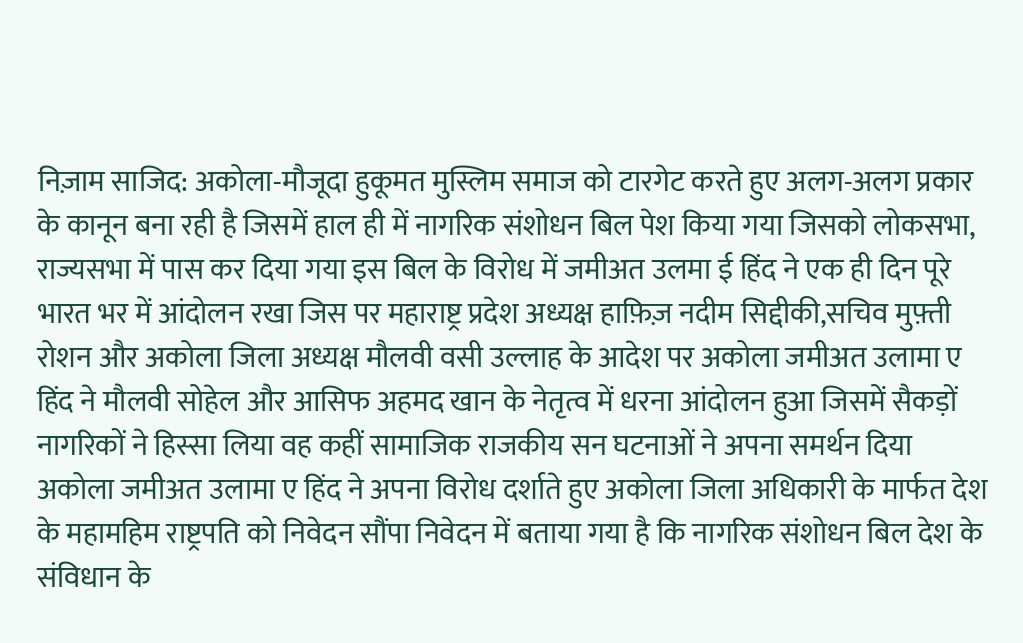निज़ाम साजिद: अकोला-मौजूदा हुकूमत मुस्लिम समाज को टारगेट करते हुए अलग-अलग प्रकार के कानून बना रही है जिसमें हाल ही में नागरिक संशोधन बिल पेश किया गया जिसको लोकसभा, राज्यसभा में पास कर दिया गया इस बिल के विरोध में जमीअत उलमा ई हिंद ने एक ही दिन पूरे भारत भर में आंदोलन रखा जिस पर महाराष्ट्र प्रदेश अध्यक्ष हाफ़िज़ नदीम सिद्दीकी,सचिव मुफ़्ती रोशन और अकोला जिला अध्यक्ष मौलवी वसी उल्लाह के आदेश पर अकोला जमीअत उलामा ए हिंद ने मौलवी सोहेल और आसिफ अहमद खान के नेतृत्व में धरना आंदोलन हुआ जिसमें सैकड़ों नागरिकों ने हिस्सा लिया वह कहीं सामाजिक राजकीय सन घटनाओं ने अपना समर्थन दिया अकोला जमीअत उलामा ए हिंद ने अपना विरोध दर्शाते हुए अकोला जिला अधिकारी के मार्फत देश के महामहिम राष्ट्रपति को निवेदन सौंपा निवेदन में बताया गया है कि नागरिक संशोधन बिल देश के संविधान के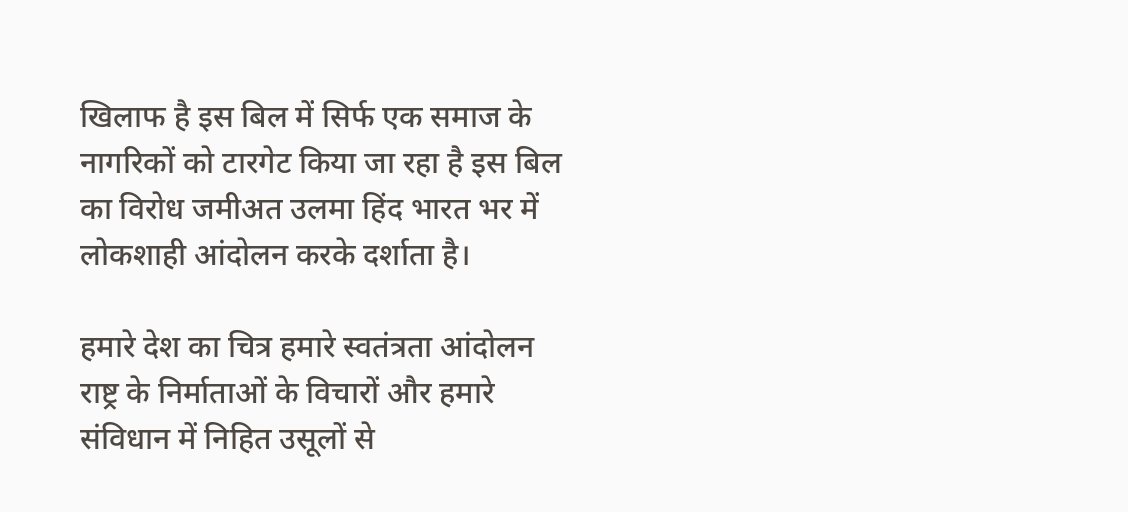खिलाफ है इस बिल में सिर्फ एक समाज के नागरिकों को टारगेट किया जा रहा है इस बिल का विरोध जमीअत उलमा हिंद भारत भर में लोकशाही आंदोलन करके दर्शाता है।

हमारे देश का चित्र हमारे स्वतंत्रता आंदोलन राष्ट्र के निर्माताओं के विचारों और हमारे संविधान में निहित उसूलों से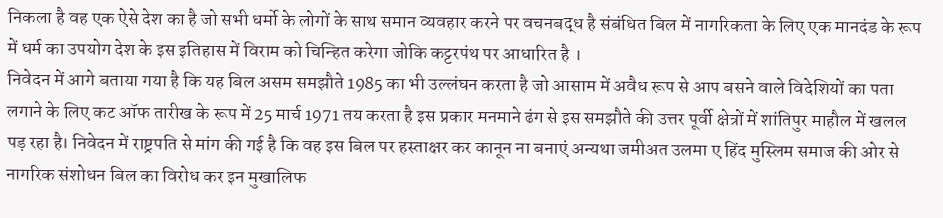निकला है वह एक ऐसे देश का है जो सभी धर्मो के लोगों के साथ समान व्यवहार करने पर वचनबद्ध है संबंधित बिल में नागरिकता के लिए एक मानदंड के रूप में धर्म का उपयोग देश के इस इतिहास में विराम को चिन्हित करेगा जोकि कट्टरपंथ पर आधारित है ।
निवेदन में आगे बताया गया है कि यह बिल असम समझौते 1985 का भी उल्लंघन करता है जो आसाम में अवैध रूप से आप बसने वाले विदेशियों का पता लगाने के लिए कट ऑफ तारीख के रूप में 25 मार्च 1971 तय करता है इस प्रकार मनमाने ढंग से इस समझौते की उत्तर पूर्वी क्षेत्रों में शांतिपुर माहौल में खलल पड़ रहा है। निवेदन में राष्ट्रपति से मांग की गई है कि वह इस बिल पर हस्ताक्षर कर कानून ना बनाएं अन्यथा जमीअत उलमा ए हिंद मुस्लिम समाज की ओर से नागरिक संशोधन बिल का विरोध कर इन मुखालिफ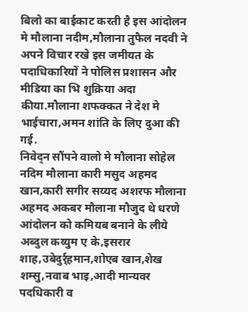बिलो का बाईकाट करती है इस आंदोलन मे मौलाना नदीम,मौलाना तुफैल नदवी ने अपने विचार रखे इस जमीयत के पदाधिकारियों ने पोलिस प्रशासन और मीडिया का भि शुक्रिया अदा कीया.मौलाना शफक्कत ने देश मे भाईचारा,अमन शांति के लिए दुआ की गई.
निवेद्न सौंपने वालो मे मौलाना सोहेल नदिम मौलाना कारी मसुद अहमद खान,कारी सगीर सय्यद अशरफ मौलाना अहमद अकबर मौलाना मौजुद थे धरणे आंदोलन को कमियब बनाने के लीये अब्दुल कय्युम ए के,इसरार शाह,उबेदुर्र्हमान,शोएब खान,शेख शम्सु,नवाब भाइ,आदी मान्यवर पदधिकारी व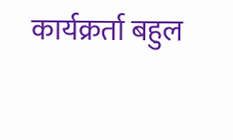कार्यक्रर्ता बहुल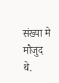संख्या मे मौजुद थे.